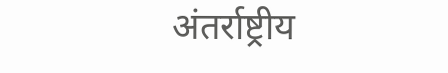अंतर्राष्ट्रीय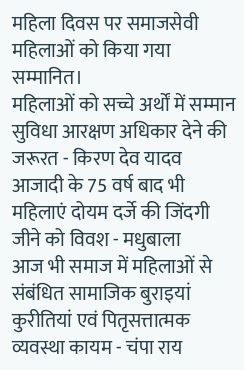महिला दिवस पर समाजसेवी महिलाओं को किया गया सम्मानित।
महिलाओं को सच्चे अर्थों में सम्मान सुविधा आरक्षण अधिकार देने की जरूरत - किरण देव यादव
आजादी के 75 वर्ष बाद भी महिलाएं दोयम दर्जे की जिंदगी जीने को विवश - मधुबाला
आज भी समाज में महिलाओं से संबंधित सामाजिक बुराइयां कुरीतियां एवं पितृसत्तात्मक व्यवस्था कायम - चंपा राय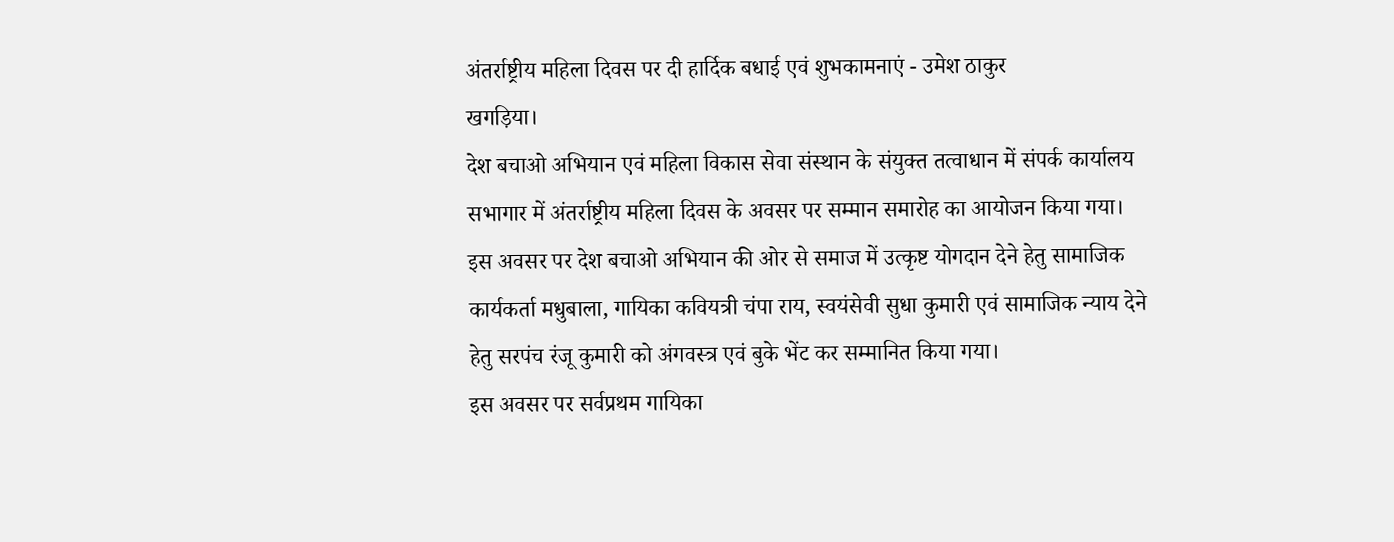अंतर्राष्ट्रीय महिला दिवस पर दी हार्दिक बधाई एवं शुभकामनाएं - उमेश ठाकुर
खगड़िया।
देश बचाओ अभियान एवं महिला विकास सेवा संस्थान के संयुक्त तत्वाधान में संपर्क कार्यालय सभागार में अंतर्राष्ट्रीय महिला दिवस के अवसर पर सम्मान समारोह का आयोजन किया गया।
इस अवसर पर देश बचाओ अभियान की ओर से समाज में उत्कृष्ट योगदान देने हेतु सामाजिक कार्यकर्ता मधुबाला, गायिका कवियत्री चंपा राय, स्वयंसेवी सुधा कुमारी एवं सामाजिक न्याय देने हेतु सरपंच रंजू कुमारी को अंगवस्त्र एवं बुके भेंट कर सम्मानित किया गया।
इस अवसर पर सर्वप्रथम गायिका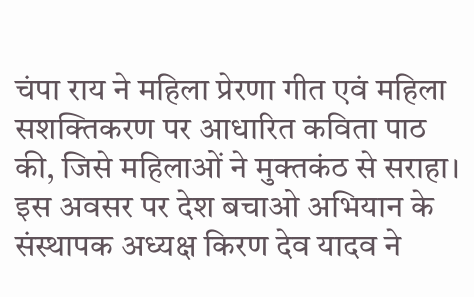चंपा राय ने महिला प्रेरणा गीत एवं महिला सशक्तिकरण पर आधारित कविता पाठ की, जिसे महिलाओं ने मुक्तकंठ से सराहा।
इस अवसर पर देश बचाओ अभियान के संस्थापक अध्यक्ष किरण देव यादव ने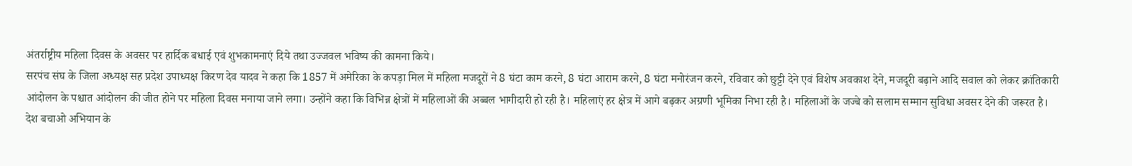अंतर्राष्ट्रीय महिला दिवस के अवसर पर हार्दिक बधाई एवं शुभकामनाएं दिये तथा उज्जवल भविष्य की कामना किये।
सरपंच संघ के जिला अध्यक्ष सह प्रदेश उपाध्यक्ष किरण देव यादव ने कहा कि 1857 में अमेरिका के कपड़ा मिल में महिला मजदूरों ने 8 घंटा काम करने, 8 घंटा आराम करने, 8 घंटा मनोरंजन करने, रविवार को छुट्टी देने एवं विशेष अवकाश देने, मजदूरी बढ़ाने आदि सवाल को लेकर क्रांतिकारी आंदोलन के पश्चात आंदोलन की जीत होने पर महिला दिवस मनाया जाने लगा। उन्होंने कहा कि विभिन्न क्षेत्रों में महिलाओं की अब्बल भागीदारी हो रही है। महिलाएं हर क्षेत्र में आगे बढ़कर अग्रणी भूमिका निभा रही है। महिलाओं के जज्बे को सलाम सम्मान सुविधा अवसर देने की जरूरत है।
देश बचाओ अभियान के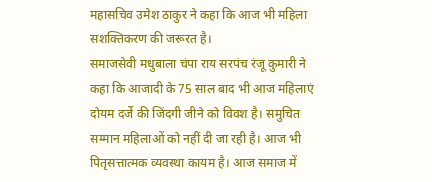महासचिव उमेश ठाकुर ने कहा कि आज भी महिला सशक्तिकरण की जरूरत है।
समाजसेवी मधुबाला चंपा राय सरपंच रंजू कुमारी ने कहा कि आजादी के 75 साल बाद भी आज महिलाएं दोयम दर्जे की जिंदगी जीने को विवश है। समुचित सम्मान महिलाओं को नहीं दी जा रही है। आज भी पितृसत्तात्मक व्यवस्था कायम है। आज समाज में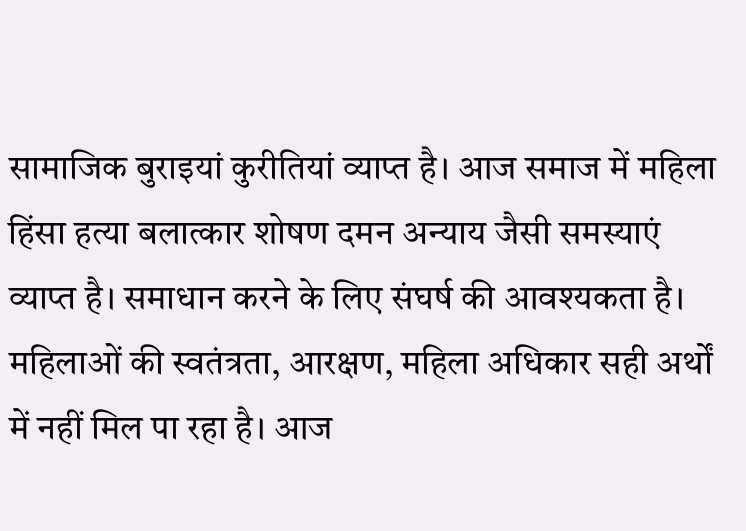सामाजिक बुराइयां कुरीतियां व्याप्त है। आज समाज में महिला हिंसा हत्या बलात्कार शोषण दमन अन्याय जैसी समस्याएं व्याप्त है। समाधान करने के लिए संघर्ष की आवश्यकता है। महिलाओं की स्वतंत्रता, आरक्षण, महिला अधिकार सही अर्थों में नहीं मिल पा रहा है। आज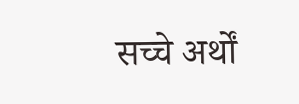सच्चे अर्थों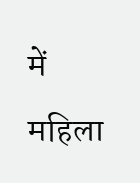में महिला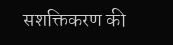सशक्तिकरण की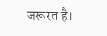जरूरत है।